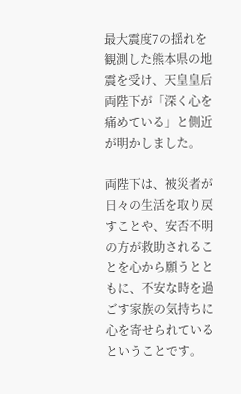最大震度7の揺れを観測した熊本県の地震を受け、天皇皇后両陛下が「深く心を痛めている」と側近が明かしました。

両陛下は、被災者が日々の生活を取り戻すことや、安否不明の方が救助されることを心から願うとともに、不安な時を過ごす家族の気持ちに心を寄せられているということです。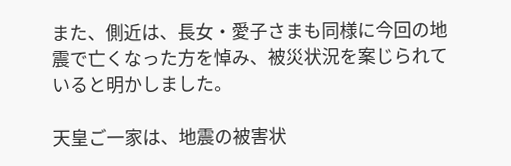また、側近は、長女・愛子さまも同様に今回の地震で亡くなった方を悼み、被災状況を案じられていると明かしました。

天皇ご一家は、地震の被害状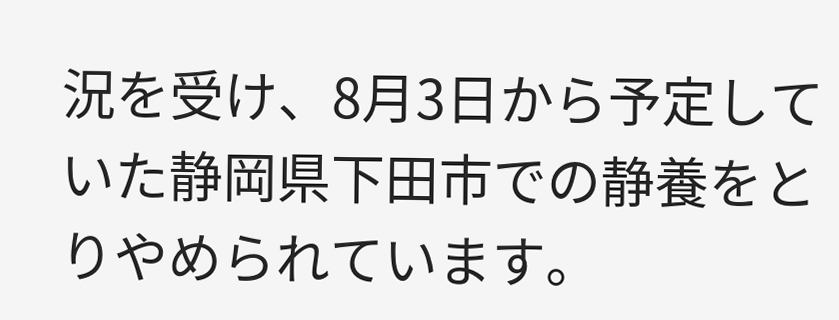況を受け、8月3日から予定していた静岡県下田市での静養をとりやめられています。